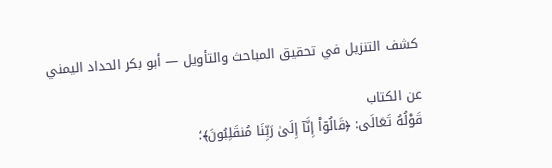كشف التنزيل في تحقيق المباحث والتأويل — أبو بكر الحداد اليمني

عن الكتاب
قَوْلُهُ تَعَالَى: ﴿قَالُوۤاْ إِنَّآ إِلَىٰ رَبِّنَا مُنقَلِبُونَ﴾؛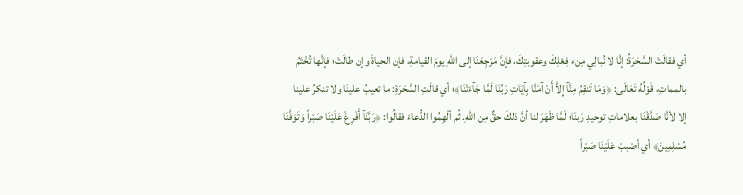أي فقالَتْ السَّحَرَةُ: إنَّا لا نُبالِي مِنء فِعْلِكَ وعقوبتِكَ، فإنَّ مَرْجِعَنَا إلى اللهِ يومَ القيامةِ، فإن الحياةَ وإن طالَتْ؛ فإنَّها تُخْتَمُ بالمماتِ، قَوْلُهُ تَعَالَى: ﴿وَمَا تَنقِمُ مِنَّآ إِلاَّ أَنْ آمَنَّا بِآيَاتِ رَبِّنَا لَمَّا جَآءَتْنَا﴾؛ أي قالَتِ السَّحَرَةِ: ما تعيبُ علينَا ولا تنكرُ علينا إلا لأنَّا صَدَّقْنَا بعلاماتِ توحيدِ رَبنَا؛ لَمَّا ظَهَرَ لنا أنَّ ذلكَ حقٌّ مِن اللهِ. ثُم ألْهِمُوا الدُّعاءَ فقالُوا: ﴿رَبَّنَآ أَفْرِغْ عَلَيْنَا صَبْراً وَتَوَفَّنَا مُسْلِمِينَ﴾ أي أصْببْ عَلَيْنَا صَبْراً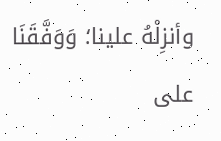وأنزِلْهُ علينا؛ وَوَفَّقَنَا على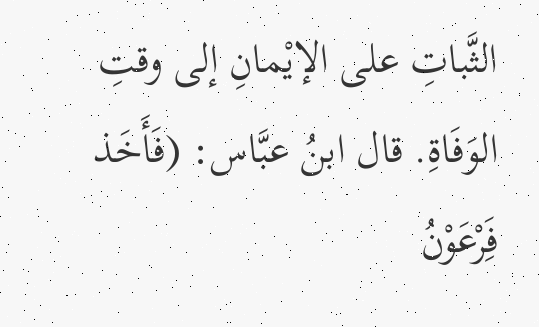الثَّباتِ على الإيْمانِ إلى وقتِ الوَفَاةِ. قال ابنُ عبَّاس: (فَأَخَذ فَِرْعَوْنُ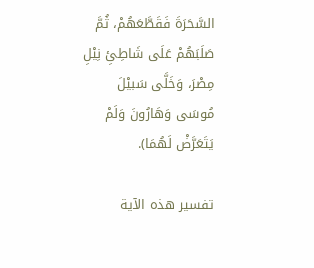السَّحَرَةَ فَقَطَّعَهُمْ، ثُمَّ صَلَبَهُمْ عَلَى شَاطِئِ نِيْلِ مِصْرَ، وَخَلَّى سَبيْلَ مُوسَى وَهَارُونَ وَلَمْ يَتَعَرَّضْ لَهُمَا).

تفسير هذه الآية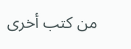من كتب أخرى